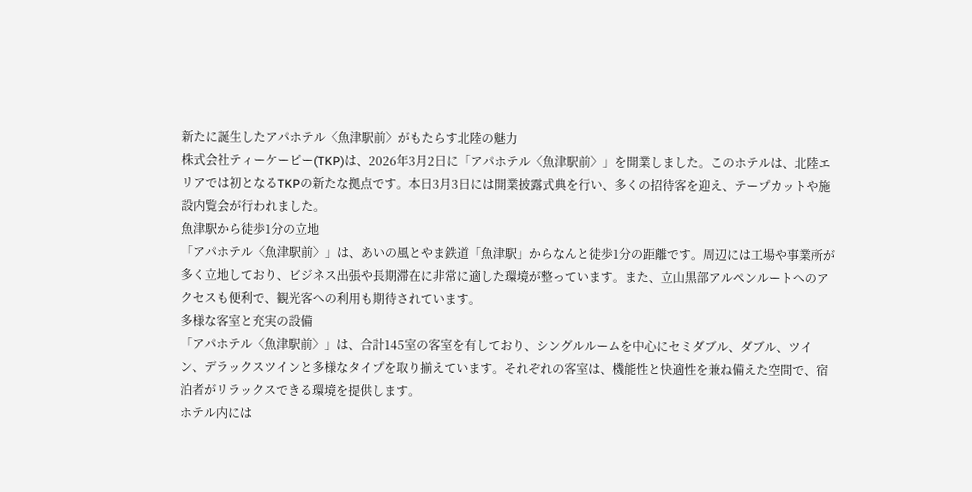新たに誕生したアパホテル〈魚津駅前〉がもたらす北陸の魅力
株式会社ティーケーピー(TKP)は、2026年3月2日に「アパホテル〈魚津駅前〉」を開業しました。このホテルは、北陸エリアでは初となるTKPの新たな拠点です。本日3月3日には開業披露式典を行い、多くの招待客を迎え、テープカットや施設内覧会が行われました。
魚津駅から徒歩1分の立地
「アパホテル〈魚津駅前〉」は、あいの風とやま鉄道「魚津駅」からなんと徒歩1分の距離です。周辺には工場や事業所が多く立地しており、ビジネス出張や長期滞在に非常に適した環境が整っています。また、立山黒部アルペンルートへのアクセスも便利で、観光客への利用も期待されています。
多様な客室と充実の設備
「アパホテル〈魚津駅前〉」は、合計145室の客室を有しており、シングルルームを中心にセミダブル、ダブル、ツイン、デラックスツインと多様なタイプを取り揃えています。それぞれの客室は、機能性と快適性を兼ね備えた空間で、宿泊者がリラックスできる環境を提供します。
ホテル内には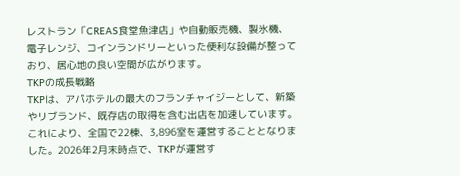レストラン「CREAS食堂魚津店」や自動販売機、製氷機、電子レンジ、コインランドリーといった便利な設備が整っており、居心地の良い空間が広がります。
TKPの成長戦略
TKPは、アパホテルの最大のフランチャイジーとして、新築やリブランド、既存店の取得を含む出店を加速しています。これにより、全国で22棟、3,896室を運営することとなりました。2026年2月末時点で、TKPが運営す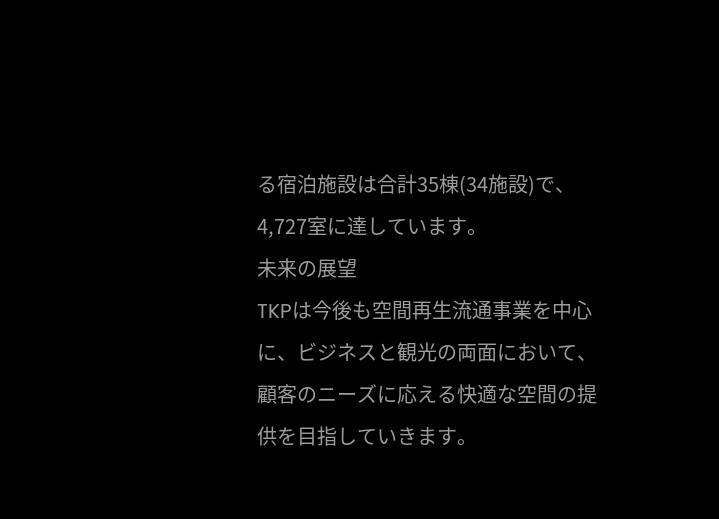る宿泊施設は合計35棟(34施設)で、4,727室に達しています。
未来の展望
TKPは今後も空間再生流通事業を中心に、ビジネスと観光の両面において、顧客のニーズに応える快適な空間の提供を目指していきます。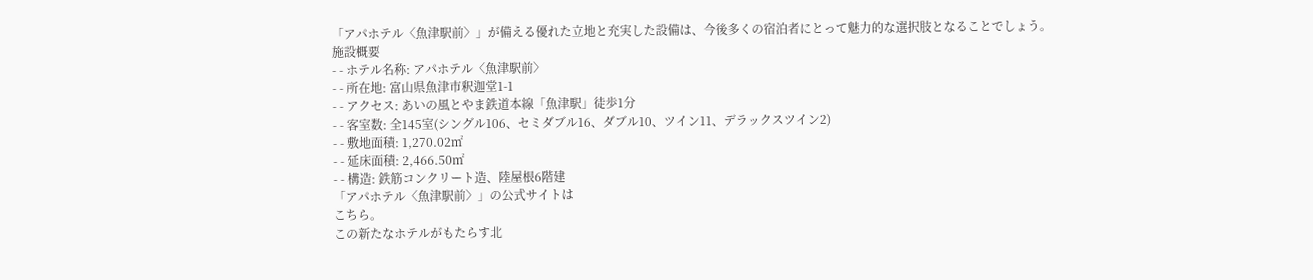「アパホテル〈魚津駅前〉」が備える優れた立地と充実した設備は、今後多くの宿泊者にとって魅力的な選択肢となることでしょう。
施設概要
- - ホテル名称: アパホテル〈魚津駅前〉
- - 所在地: 富山県魚津市釈迦堂1-1
- - アクセス: あいの風とやま鉄道本線「魚津駅」徒歩1分
- - 客室数: 全145室(シングル106、セミダブル16、ダブル10、ツイン11、デラックスツイン2)
- - 敷地面積: 1,270.02㎡
- - 延床面積: 2,466.50㎡
- - 構造: 鉄筋コンクリート造、陸屋根6階建
「アパホテル〈魚津駅前〉」の公式サイトは
こちら。
この新たなホテルがもたらす北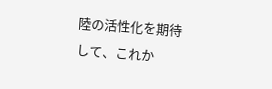陸の活性化を期待して、これか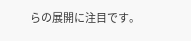らの展開に注目です。